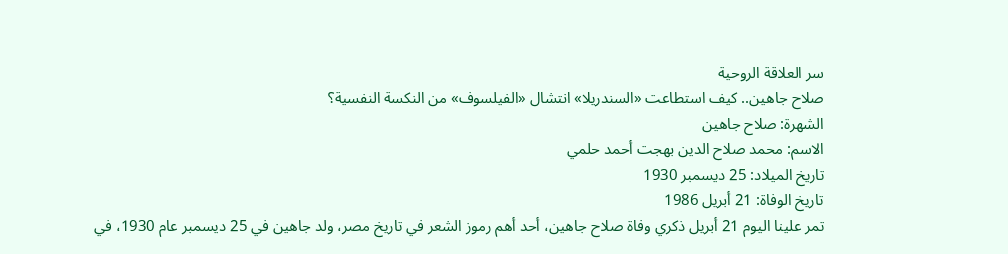سر العلاقة الروحية
صلاح جاهين.. كيف استطاعت «السندريلا» انتشال «الفيلسوف» من النكسة النفسية؟
الشهرة: صلاح جاهين
الاسم: محمد صلاح الدين بهجت أحمد حلمي
تاريخ الميلاد: 25 ديسمبر 1930
تاريخ الوفاة: 21 أبريل 1986
تمر علينا اليوم 21 أبريل ذكري وفاة صلاح جاهين، أحد أهم رموز الشعر في تاريخ مصر، ولد جاهين في 25 ديسمبر عام 1930، في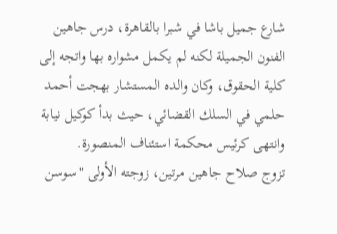شارع جميل باشا في شبرا بالقاهرة، درس جاهين الفنون الجميلة لكنه لم يكمل مشواره بها واتجه إلى كلية الحقوق، وكان والده المستشار بهجت أحمد حلمي في السلك القضائي، حيث بدأ كوكيل نيابة وانتهى كرئيس محكمة استئناف المنصورة.
تزوج صلاح جاهين مرتين، زوجته الأولى "سوسن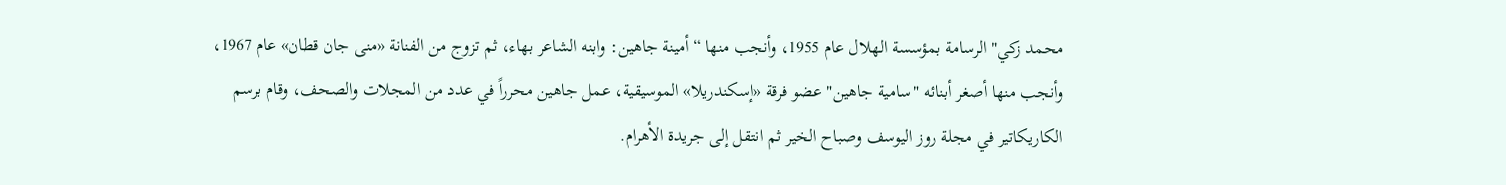محمد زكي" الرسامة بمؤسسة الهلال عام 1955، وأنجب منها “أمينة جاهين: وابنه الشاعر بهاء، ثم تزوج من الفنانة «منى جان قطان» عام 1967، وأنجب منها أصغر أبنائه "سامية جاهين" عضو فرقة «إسكندريلا» الموسيقية، عمل جاهين محرراً في عدد من المجلات والصحف، وقام برسم الكاريكاتير في مجلة روز اليوسف وصباح الخير ثم انتقل إلى جريدة الأهرام.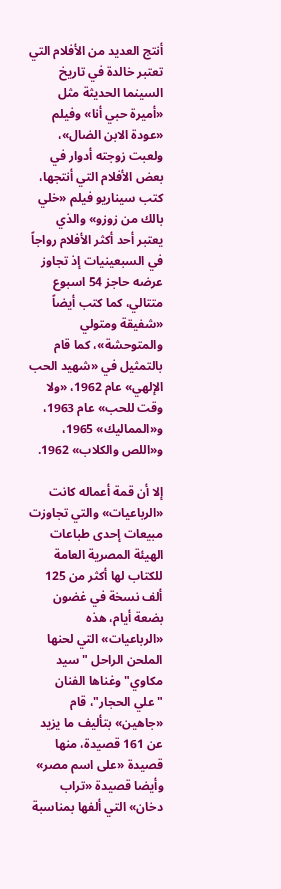أنتج العديد من الأفلام التي تعتبر خالدة في تاريخ السينما الحديثة مثل «أميرة حبي أنا» وفيلم «عودة الابن الضال»، ولعبت زوجته أدوار في بعض الأفلام التي أنتجها، كتب سيناريو فيلم «خلي بالك من زوزو» والذي يعتبر أحد أكثر الأفلام رواجاً في السبعينيات إذ تجاوز عرضه حاجز 54 اسبوع متتالي، كما كتب أيضاً «شفيقة ومتولي والمتوحشة»، كما قام بالتمثيل في «شهيد الحب الإلهي» عام 1962، «ولا وقت للحب» عام 1963، و«المماليك» 1965، و«اللص والكلاب» 1962.

إلا أن قمة أعماله كانت «الرباعيات» والتي تجاوزت مبيعات إحدى طباعات الهيئة المصرية العامة للكتاب لها أكثر من 125 ألف نسخة في غضون بضعة أيام، هذه «الرباعيات» التي لحنها الملحن الراحل "سيد مكاوي" وغناها الفنان "علي الحجار"، قام «جاهين» بتأليف ما يزيد عن 161 قصيدة، منها قصيدة «على اسم مصر» وأيضا قصيدة «تراب دخان» التي ألفها بمناسبة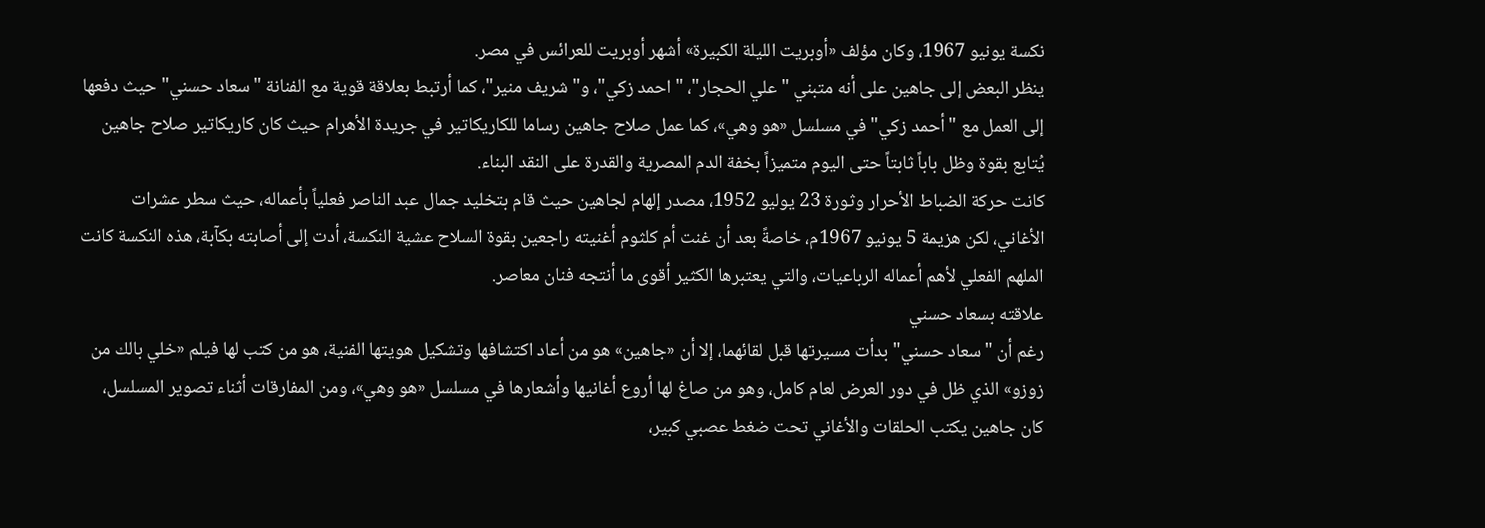نكسة يونيو 1967، وكان مؤلف «أوبريت الليلة الكبيرة» أشهر أوبريت للعرائس في مصر.
ينظر البعض إلى جاهين على أنه متبني "علي الحجار"، "احمد زكي"، و"شريف منير"، كما أرتبط بعلاقة قوية مع الفنانة "سعاد حسني" حيث دفعها إلى العمل مع "أحمد زكي" في مسلسل «هو وهي»، كما عمل صلاح جاهين رساما للكاريكاتير في جريدة الأهرام حيث كان كاريكاتير صلاح جاهين يُتابع بقوة وظل باباً ثابتاً حتى اليوم متميزاً بخفة الدم المصرية والقدرة على النقد البناء.
كانت حركة الضباط الأحرار وثورة 23 يوليو 1952، مصدر إلهام لجاهين حيث قام بتخليد جمال عبد الناصر فعلياً بأعماله، حيث سطر عشرات الأغاني، لكن هزيمة 5 يونيو 1967م، خاصةً بعد أن غنت أم كلثوم أغنيته راجعين بقوة السلاح عشية النكسة، أدت إلى أصابته بكآبة، هذه النكسة كانت الملهم الفعلي لأهم أعماله الرباعيات، والتي يعتبرها الكثير أقوى ما أنتجه فنان معاصر.
علاقته بسعاد حسني
رغم أن "سعاد حسني" بدأت مسيرتها قبل لقائهما، إلا أن «جاهين» هو من أعاد اكتشافها وتشكيل هويتها الفنية، هو من كتب لها فيلم «خلي بالك من زوزو» الذي ظل في دور العرض لعام كامل، وهو من صاغ لها أروع أغانيها وأشعارها في مسلسل «هو وهي»، ومن المفارقات أثناء تصوير المسلسل، كان جاهين يكتب الحلقات والأغاني تحت ضغط عصبي كبير،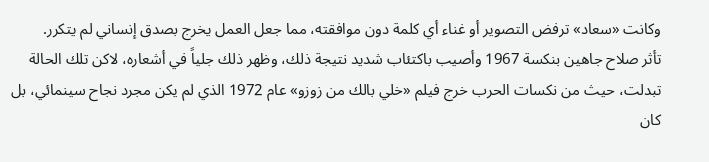وكانت «سعاد» ترفض التصوير أو غناء أي كلمة دون موافقته، مما جعل العمل يخرج بصدق إنساني لم يتكرر.
تأثر صلاح جاهين بنكسة 1967 وأصيب باكتئاب شديد نتيجة ذلك، وظهر ذلك جلياً في أشعاره، لاكن تلك الحالة تبدلت، حيث من نكسات الحرب خرج فيلم «خلي بالك من زوزو» عام 1972 الذي لم يكن مجرد نجاح سينمائي، بل كان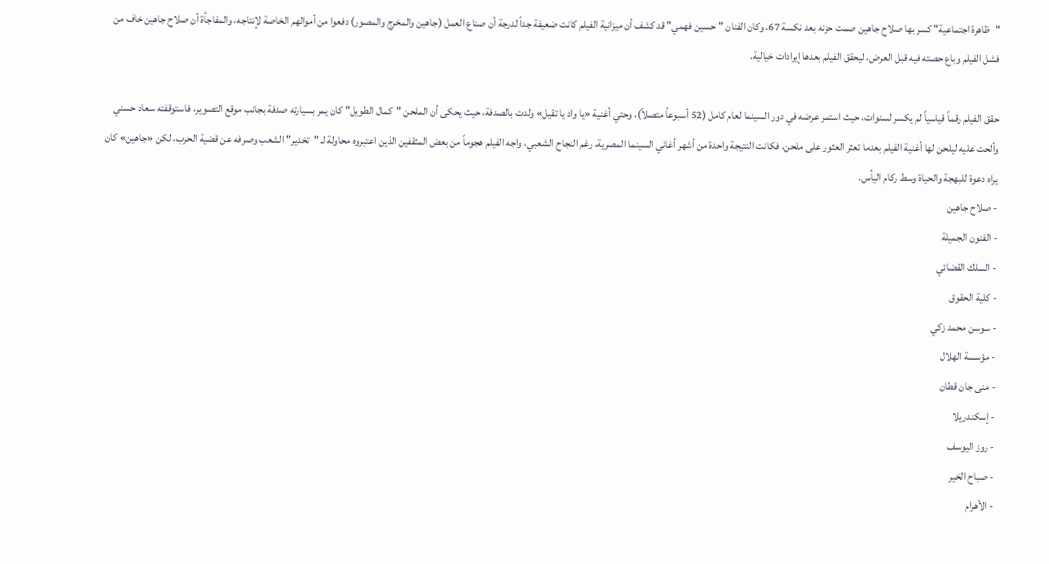"ظاهرة اجتماعية" كسر بها صلاح جاهين صمت حزنه بعد نكسة 67، وكان الفنان "حسين فهمي" قد كشف أن ميزانية الفيلم كانت ضعيفة جداً لدرجة أن صناع العمل (جاهين والمخرج والمصور) دفعوا من أموالهم الخاصة لإنتاجه، والمفاجأة أن صلاح جاهين خاف من فشل الفيلم وباع حصته فيه قبل العرض، ليحقق الفيلم بعدها إيرادات خيالية.

حقق الفيلم رقماً قياسياً لم يكسر لسنوات، حيث استمر عرضه في دور السينما لعام كامل (52 أسبوعاً متصلاً)، وحتي أغنية «يا واد يا تقيل» ولدت بالصدفة، حيث يحكى أن الملحن "كمال الطويل" كان يمر بسيارته صدفة بجانب موقع التصوير، فاستوقفته سعاد حسني وألحت عليه ليلحن لها أغنية الفيلم بعدما تعثر العثور على ملحن، فكانت النتيجة واحدة من أشهر أغاني السينما المصرية، رغم النجاح الشعبي، واجه الفيلم هجوماً من بعض المثقفين الذين اعتبروه محاولة لـ "تخدير" الشعب وصرفه عن قضية الحرب، لكن «جاهين» كان يراه دعوة للبهجة والحياة وسط ركام اليأس.
- صلاح جاهين
- الفنون الجميلة
- السلك القضائي
- كلية الحقوق
- سوسن محمد زكي
- مؤسسة الهلال
- منى جان قطان
- إسكندريلا
- روز اليوسف
- صباح الخير
- الأهرام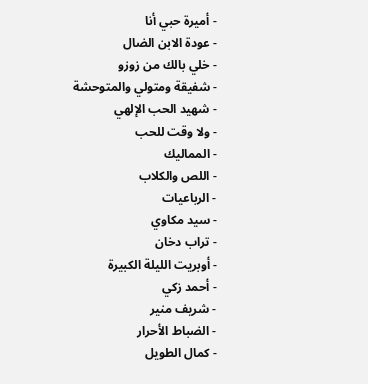- أميرة حبي أنا
- عودة الابن الضال
- خلي بالك من زوزو
- شفيقة ومتولي والمتوحشة
- شهيد الحب الإلهي
- ولا وقت للحب
- المماليك
- اللص والكلاب
- الرباعيات
- سيد مكاوي
- تراب دخان
- أوبريت الليلة الكبيرة
- أحمد زكي
- شريف منير
- الضباط الأحرار
- كمال الطويل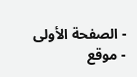- الصفحة الأولى
- موقع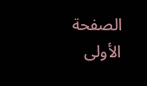الصفحة الأولى